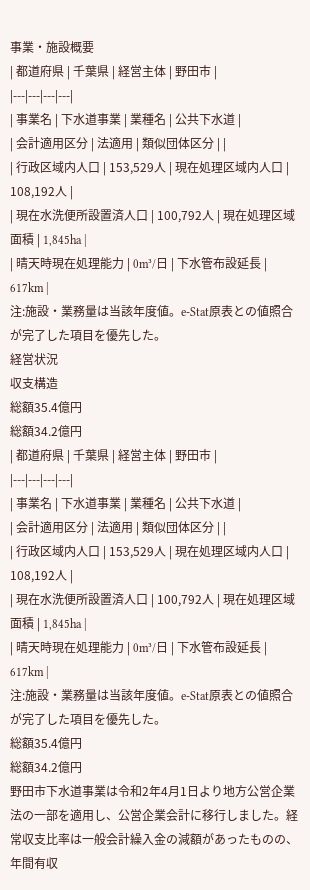事業・施設概要
| 都道府県 | 千葉県 | 経営主体 | 野田市 |
|---|---|---|---|
| 事業名 | 下水道事業 | 業種名 | 公共下水道 |
| 会計適用区分 | 法適用 | 類似団体区分 | |
| 行政区域内人口 | 153,529人 | 現在処理区域内人口 | 108,192人 |
| 現在水洗便所設置済人口 | 100,792人 | 現在処理区域面積 | 1,845ha |
| 晴天時現在処理能力 | 0m³/日 | 下水管布設延長 | 617km |
注:施設・業務量は当該年度値。e-Stat原表との値照合が完了した項目を優先した。
経営状況
収支構造
総額35.4億円
総額34.2億円
| 都道府県 | 千葉県 | 経営主体 | 野田市 |
|---|---|---|---|
| 事業名 | 下水道事業 | 業種名 | 公共下水道 |
| 会計適用区分 | 法適用 | 類似団体区分 | |
| 行政区域内人口 | 153,529人 | 現在処理区域内人口 | 108,192人 |
| 現在水洗便所設置済人口 | 100,792人 | 現在処理区域面積 | 1,845ha |
| 晴天時現在処理能力 | 0m³/日 | 下水管布設延長 | 617km |
注:施設・業務量は当該年度値。e-Stat原表との値照合が完了した項目を優先した。
総額35.4億円
総額34.2億円
野田市下水道事業は令和2年4月1日より地方公営企業法の一部を適用し、公営企業会計に移行しました。経常収支比率は一般会計繰入金の減額があったものの、年間有収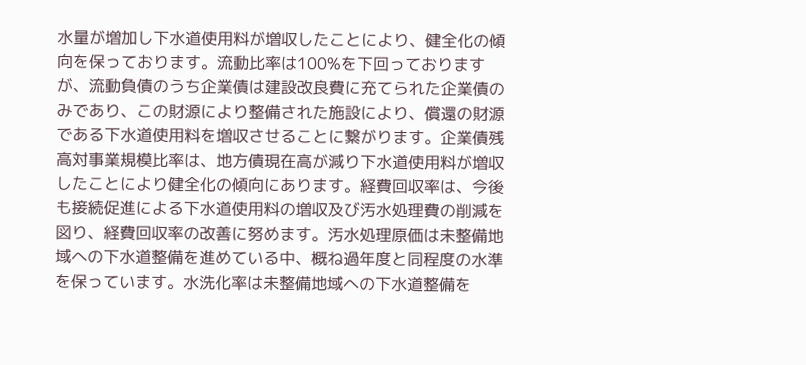水量が増加し下水道使用料が増収したことにより、健全化の傾向を保っております。流動比率は100%を下回っておりますが、流動負債のうち企業債は建設改良費に充てられた企業債のみであり、この財源により整備された施設により、償還の財源である下水道使用料を増収させることに繋がります。企業債残高対事業規模比率は、地方債現在高が減り下水道使用料が増収したことにより健全化の傾向にあります。経費回収率は、今後も接続促進による下水道使用料の増収及び汚水処理費の削減を図り、経費回収率の改善に努めます。汚水処理原価は未整備地域への下水道整備を進めている中、概ね過年度と同程度の水準を保っています。水洗化率は未整備地域への下水道整備を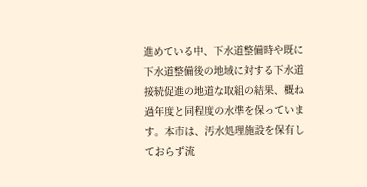進めている中、下水道整備時や既に下水道整備後の地域に対する下水道接続促進の地道な取組の結果、概ね過年度と同程度の水準を保っています。本市は、汚水処理施設を保有しておらず流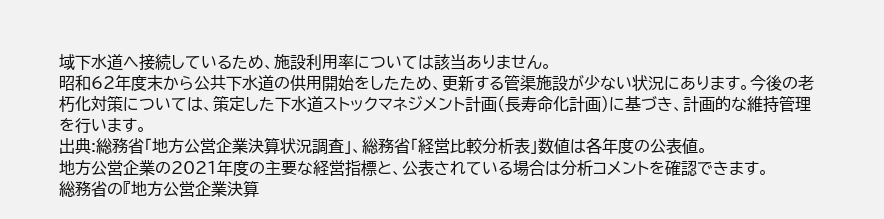域下水道へ接続しているため、施設利用率については該当ありません。
昭和62年度末から公共下水道の供用開始をしたため、更新する管渠施設が少ない状況にあります。今後の老朽化対策については、策定した下水道ストックマネジメント計画(長寿命化計画)に基づき、計画的な維持管理を行います。
出典:総務省「地方公営企業決算状況調査」、総務省「経営比較分析表」数値は各年度の公表値。
地方公営企業の2021年度の主要な経営指標と、公表されている場合は分析コメントを確認できます。
総務省の『地方公営企業決算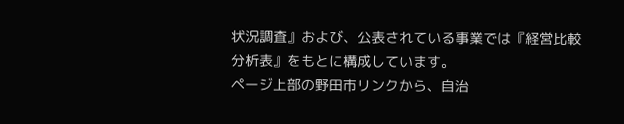状況調査』および、公表されている事業では『経営比較分析表』をもとに構成しています。
ページ上部の野田市リンクから、自治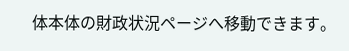体本体の財政状況ページへ移動できます。